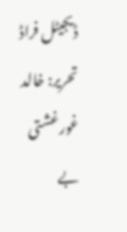ڈیجیٹل فراڈ
تحریر: خالد غورغشتی
بے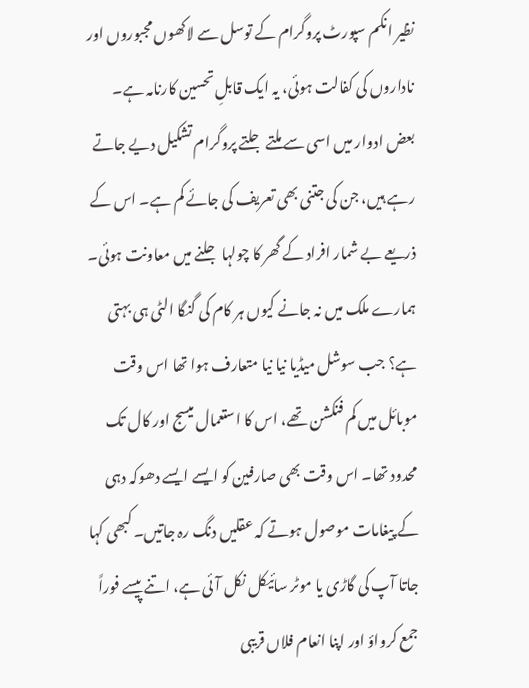نظیر انکم سپورٹ پروگرام کے توسل سے لاکھوں مجبوروں اور ناداروں کی کفالت ہوئی، یہ ایک قابلِ تحسین کارنامہ ہے۔ بعض ادوار میں اسی سے ملتے جلتے پروگرام تشکیل دیے جاتے رہے ہیں، جن کی جتنی بھی تعریف کی جائے کم ہے۔ اس کے ذریعے بے شمار افراد کے گھر کا چولہا جلنے میں معاونت ہوئی۔ ہمارے ملک میں نہ جانے کیوں ہر کام کی گنگا الٹی ہی بہتی ہے؟ جب سوشل میڈیا نیا نیا متعارف ہوا تھا اس وقت موبائل میں کم فنکشن تھے، اس کا استعمال میسج اور کال تک محدود تھا۔ اس وقت بھی صارفین کو ایسے ایسے دھوکہ دہی کے پیغامات موصول ہوتے کہ عقلیں دنگ رہ جاتیں۔ کبھی کہا جاتا آپ کی گاڑی یا موٹر سائیکل نکل آئی ہے، اتنے پیسے فوراً جمع کرواؤ اور اپنا انعام فلاں قریبی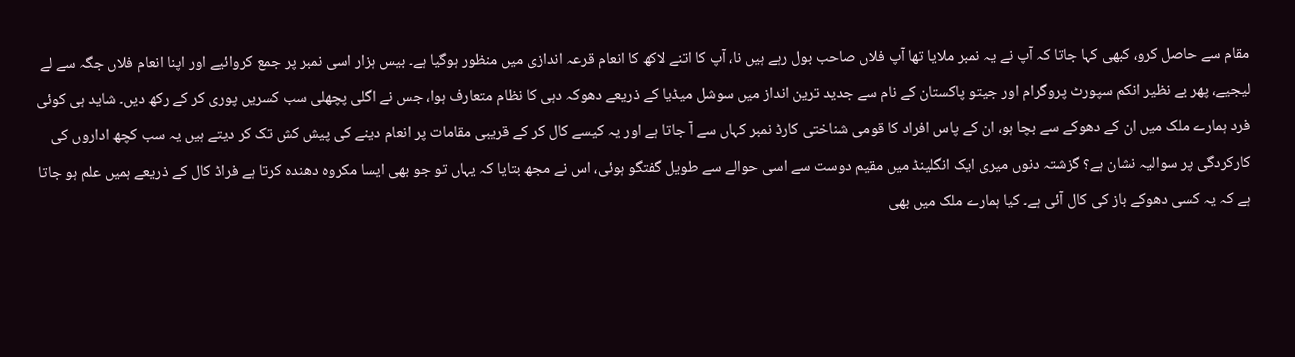مقام سے حاصل کرو، کبھی کہا جاتا کہ آپ نے یہ نمبر ملایا تھا آپ فلاں صاحب بول رہے ہیں نا، آپ کا اتنے لاکھ کا انعام قرعہ اندازی میں منظور ہوگیا ہے۔ بیس ہزار اسی نمبر پر جمع کروائیے اور اپنا انعام فلاں جگہ سے لے لیجیے، پھر بے نظیر انکم سپورٹ پروگرام اور جیتو پاکستان کے نام سے جدید ترین انداز میں سوشل میڈیا کے ذریعے دھوکہ دہی کا نظام متعارف ہوا، جس نے اگلی پچھلی سب کسریں پوری کر کے رکھ دیں۔ شاید ہی کوئی فرد ہمارے ملک میں ان کے دھوکے سے بچا ہو، ان کے پاس افراد کا قومی شناختی کارڈ نمبر کہاں سے آ جاتا ہے اور یہ کیسے کال کر کے قریبی مقامات پر انعام دینے کی پیش کش تک کر دیتے ہیں یہ سب کچھ اداروں کی کارکردگی پر سوالیہ نشان ہے؟ گزشتہ دنوں میری ایک انگلینڈ میں مقیم دوست سے اسی حوالے سے طویل گفتگو ہوئی، اس نے مجھ بتایا کہ یہاں تو جو بھی ایسا مکروہ دھندہ کرتا ہے فراڈ کال کے ذریعے ہمیں علم ہو جاتا ہے کہ یہ کسی دھوکے باز کی کال آئی ہے۔ کیا ہمارے ملک میں بھی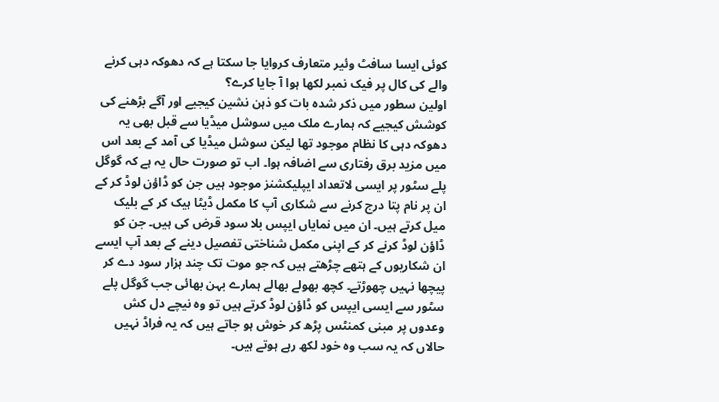کوئی ایسا سافٹ وئیر متعارف کروایا جا سکتا ہے کہ دھوکہ دہی کرنے والے کی کال پر فیک نمبر لکھا ہوا آ جایا کرے؟
اولین سطور میں ذکر شدہ بات کو ذہن نشین کیجیے اور آگے بڑھنے کی کوشش کیجیے کہ ہمارے ملک میں سوشل میڈیا سے قبل بھی یہ دھوکہ دہی کا نظام موجود تھا لیکن سوشل میڈیا کی آمد کے بعد اس میں مزید برق رفتاری سے اضافہ ہوا۔ اب تو صورت حال یہ ہے کہ گوگل پلے سٹور پر ایسی لاتعداد ایپلیکشنز موجود ہیں جن کو ڈاؤن لوڈ کر کے ان پر نام پتا درج کرنے سے شکاری آپ کا مکمل ڈیٹا ہیک کر کے بلیک میل کرتے ہیں۔ ان میں نمایاں ایپس بلا سود قرض کی ہیں۔ جن کو ڈاؤن لوڈ کرنے کر کے اپنی مکمل شناختی تفصیل دینے کے بعد آپ ایسے ان شکاریوں کے ہتھے چڑھتے ہیں کہ جو موت تک چند ہزار سود دے کر پیچھا نہیں چھوڑتے۔ کچھ بھولے بھالے ہمارے بہن بھائی جب گوگل پلے سٹور سے ایسی ایپس کو ڈاؤن لوڈ کرتے ہیں تو وہ نیچے دل کش وعدوں پر مبنی کمنٹس پڑھ کر خوش ہو جاتے ہیں کہ یہ فراڈ نہیں حالاں کہ یہ سب وہ خود لکھ رہے ہوتے ہیں۔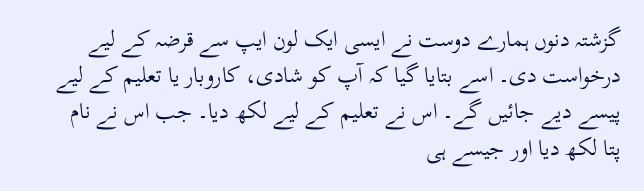گزشتہ دنوں ہمارے دوست نے ایسی ایک لون ایپ سے قرضہ کے لیے درخواست دی۔ اسے بتایا گیا کہ آپ کو شادی، کاروبار یا تعلیم کے لیے پیسے دیے جائیں گے۔ اس نے تعلیم کے لیے لکھ دیا۔ جب اس نے نام پتا لکھ دیا اور جیسے ہی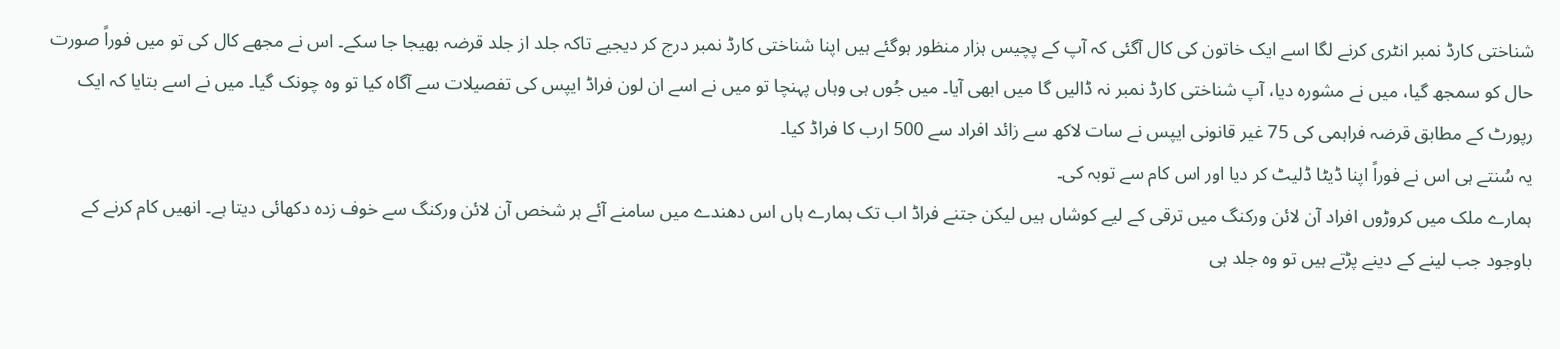شناختی کارڈ نمبر انٹری کرنے لگا اسے ایک خاتون کی کال آگئی کہ آپ کے پچیس ہزار منظور ہوگئے ہیں اپنا شناختی کارڈ نمبر درج کر دیجیے تاکہ جلد از جلد قرضہ بھیجا جا سکے۔ اس نے مجھے کال کی تو میں فوراً صورت حال کو سمجھ گیا، میں نے مشورہ دیا، آپ شناختی کارڈ نمبر نہ ڈالیں گا میں ابھی آیا۔ میں جُوں ہی وہاں پہنچا تو میں نے اسے ان لون فراڈ ایپس کی تفصیلات سے آگاہ کیا تو وہ چونک گیا۔ میں نے اسے بتایا کہ ایک رپورٹ کے مطابق قرضہ فراہمی کی 75 غیر قانونی ایپس نے سات لاکھ سے زائد افراد سے 500 ارب کا فراڈ کیا۔
یہ سُنتے ہی اس نے فوراً اپنا ڈیٹا ڈلیٹ کر دیا اور اس کام سے توبہ کی۔
ہمارے ملک میں کروڑوں افراد آن لائن ورکنگ میں ترقی کے لیے کوشاں ہیں لیکن جتنے فراڈ اب تک ہمارے ہاں اس دھندے میں سامنے آئے ہر شخص آن لائن ورکنگ سے خوف زدہ دکھائی دیتا ہے۔ انھیں کام کرنے کے باوجود جب لینے کے دینے پڑتے ہیں تو وہ جلد ہی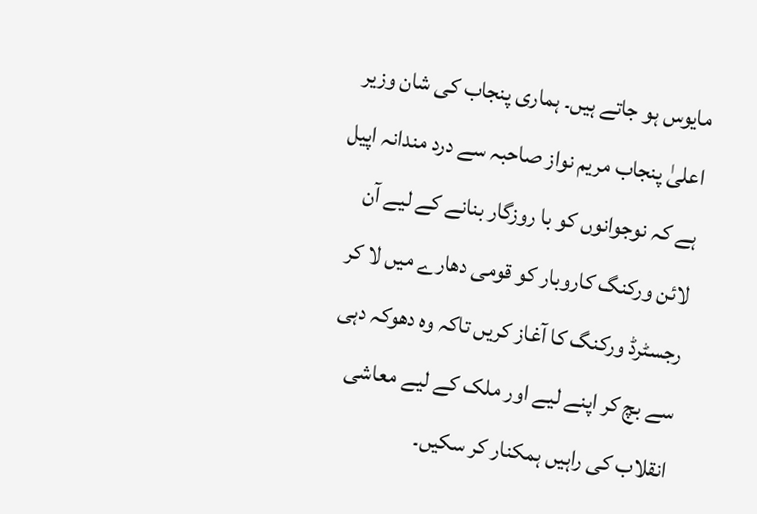مایوس ہو جاتے ہیں۔ ہماری پنجاب کی شان وزیر اعلیٰ پنجاب مریم نواز صاحبہ سے درد مندانہ اپیل ہے کہ نوجوانوں کو با روزگار بنانے کے لیے آن لائن ورکنگ کاروبار کو قومی دھارے میں لا کر رجسٹرڈ ورکنگ کا آغاز کریں تاکہ وہ دھوکہ دہی سے بچ کر اپنے لیے اور ملک کے لیے معاشی انقلاب کی راہیں ہمکنار کر سکیں۔